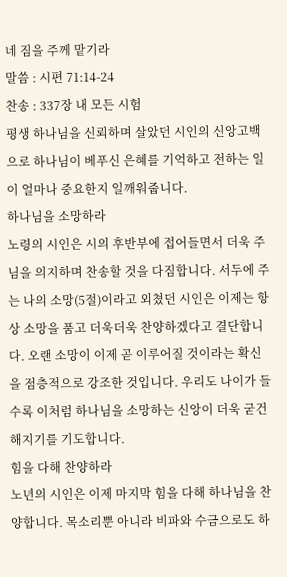네 짐을 주께 맡기라
말씀 : 시편 71:14-24
찬송 : 337장 내 모든 시험
평생 하나님을 신뢰하며 살았던 시인의 신앙고백으로 하나님이 베푸신 은혜를 기억하고 전하는 일이 얼마나 중요한지 일깨워줍니다.
하나님을 소망하라
노령의 시인은 시의 후반부에 접어들면서 더욱 주님을 의지하며 찬송할 것을 다짐합니다. 서두에 주는 나의 소망(5절)이라고 외쳤던 시인은 이제는 항상 소망을 품고 더욱더욱 찬양하겠다고 결단합니다. 오랜 소망이 이제 곧 이루어질 것이라는 확신을 점층적으로 강조한 것입니다. 우리도 나이가 들수록 이처럼 하나님을 소망하는 신앙이 더욱 굳건해지기를 기도합니다.
힘을 다해 찬양하라
노년의 시인은 이제 마지막 힘을 다해 하나님을 찬양합니다. 목소리뿐 아니라 비파와 수금으로도 하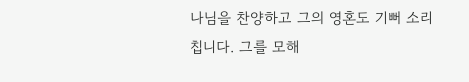나님을 찬양하고 그의 영혼도 기뻐 소리칩니다. 그를 모해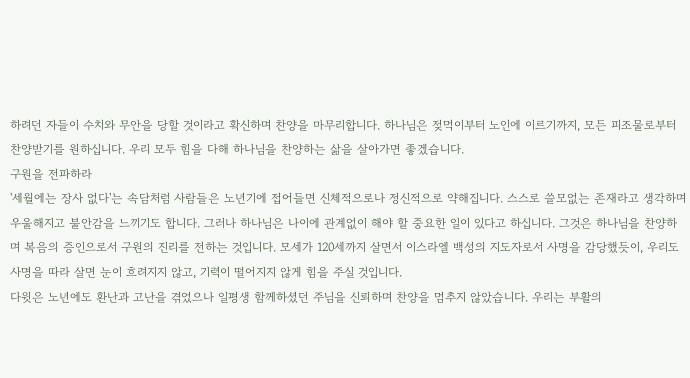하려던 자들이 수치와 무안을 당할 것이라고 확신하며 찬양을 마무리합니다. 하나님은 젖먹이부터 노인에 이르기까지, 모든 피조물로부터 찬양받기를 원하십니다. 우리 모두 힘을 다해 하나님을 찬양하는 삶을 살아가면 좋겠습니다.
구원을 전파하라
'세월에는 장사 없다'는 속담처럼 사람들은 노년기에 접어들면 신체적으로나 정신적으로 약해집니다. 스스로 쓸모없는 존재라고 생각하며 우울해지고 불안감을 느끼기도 합니다. 그러나 하나님은 나이에 관계없이 해야 할 중요한 일이 있다고 하십니다. 그것은 하나님을 찬양하며 복음의 증인으로서 구원의 진리를 전하는 것입니다. 모세가 120세까지 살면서 이스라엘 백성의 지도자로서 사명을 감당했듯이, 우리도 사명을 따라 살면 눈이 흐려지지 않고, 기력이 떨어지지 않게 힘을 주실 것입니다.
다윗은 노년에도 환난과 고난을 겪었으나 일평생 함께하셨던 주님을 신뢰하며 찬양을 멈추지 않았습니다. 우리는 부활의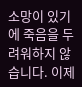소망이 있기에 죽음을 두려워하지 않습니다. 이제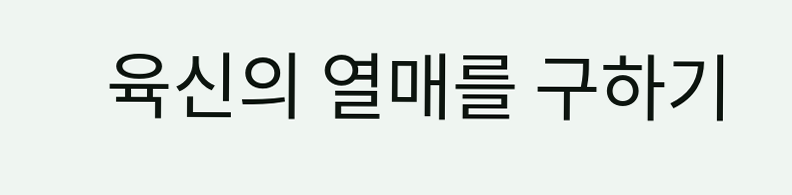육신의 열매를 구하기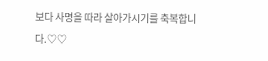보다 사명을 따라 살아가시기를 축복합니다.♡♡